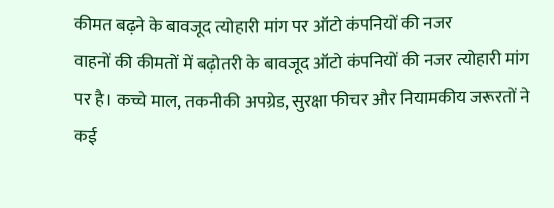कीमत बढ़ने के बावजूद त्योहारी मांग पर ऑटो कंपनियों की नजर
वाहनों की कीमतों में बढ़ोतरी के बावजूद ऑटो कंपनियों की नजर त्योहारी मांग पर है। कच्चे माल, तकनीकी अपग्रेड, सुरक्षा फीचर और नियामकीय जरूरतों ने कई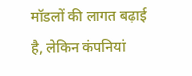मॉडलों की लागत बढ़ाई है, लेकिन कंपनियां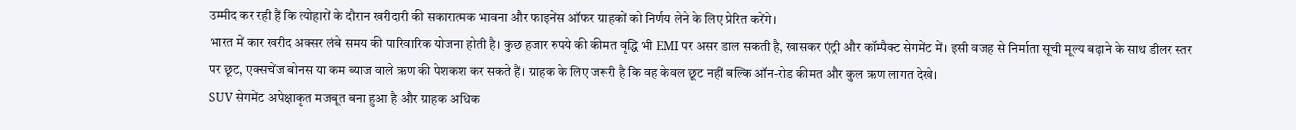उम्मीद कर रही हैं कि त्योहारों के दौरान खरीदारी की सकारात्मक भावना और फाइनेंस ऑफर ग्राहकों को निर्णय लेने के लिए प्रेरित करेंगे।
भारत में कार खरीद अक्सर लंबे समय की पारिवारिक योजना होती है। कुछ हजार रुपये की कीमत वृद्धि भी EMI पर असर डाल सकती है, खासकर एंट्री और कॉम्पैक्ट सेगमेंट में। इसी वजह से निर्माता सूची मूल्य बढ़ाने के साथ डीलर स्तर पर छूट, एक्सचेंज बोनस या कम ब्याज वाले ऋण की पेशकश कर सकते हैं। ग्राहक के लिए जरूरी है कि वह केवल छूट नहीं बल्कि ऑन-रोड कीमत और कुल ऋण लागत देखे।
SUV सेगमेंट अपेक्षाकृत मजबूत बना हुआ है और ग्राहक अधिक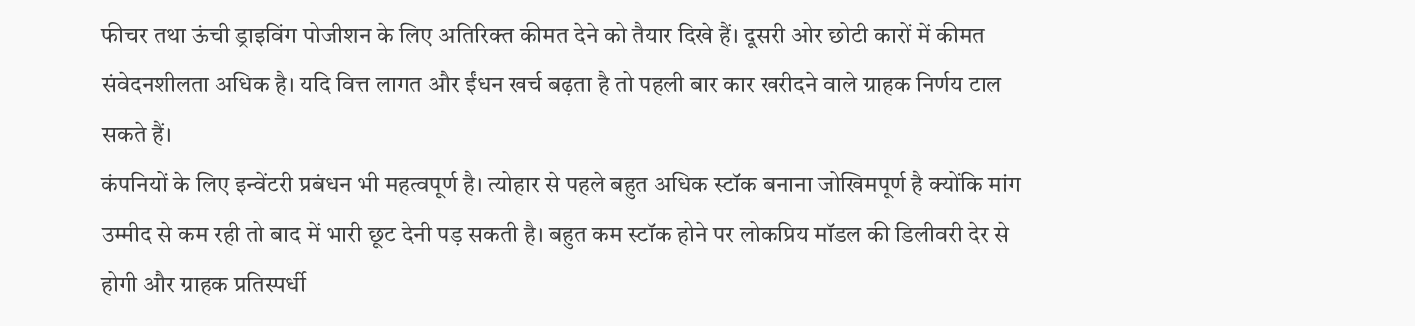फीचर तथा ऊंची ड्राइविंग पोजीशन के लिए अतिरिक्त कीमत देने को तैयार दिखे हैं। दूसरी ओर छोटी कारों में कीमत संवेदनशीलता अधिक है। यदि वित्त लागत और ईंधन खर्च बढ़ता है तो पहली बार कार खरीदने वाले ग्राहक निर्णय टाल सकते हैं।
कंपनियों के लिए इन्वेंटरी प्रबंधन भी महत्वपूर्ण है। त्योहार से पहले बहुत अधिक स्टॉक बनाना जोखिमपूर्ण है क्योंकि मांग उम्मीद से कम रही तो बाद में भारी छूट देनी पड़ सकती है। बहुत कम स्टॉक होने पर लोकप्रिय मॉडल की डिलीवरी देर से होगी और ग्राहक प्रतिस्पर्धी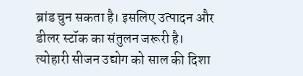ब्रांड चुन सकता है। इसलिए उत्पादन और डीलर स्टॉक का संतुलन जरूरी है।
त्योहारी सीजन उद्योग को साल की दिशा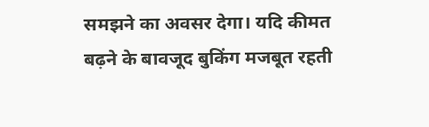समझने का अवसर देगा। यदि कीमत बढ़ने के बावजूद बुकिंग मजबूत रहती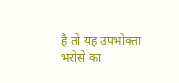है तो यह उपभोक्ता भरोसे का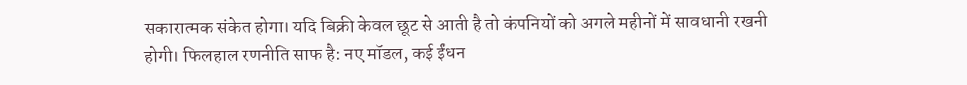सकारात्मक संकेत होगा। यदि बिक्री केवल छूट से आती है तो कंपनियों को अगले महीनों में सावधानी रखनी होगी। फिलहाल रणनीति साफ है: नए मॉडल, कई ईंधन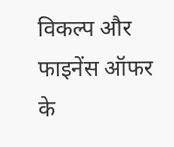विकल्प और फाइनेंस ऑफर के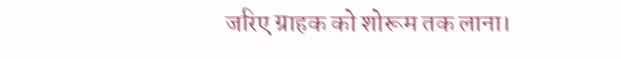जरिए ग्राहक को शोरूम तक लाना।